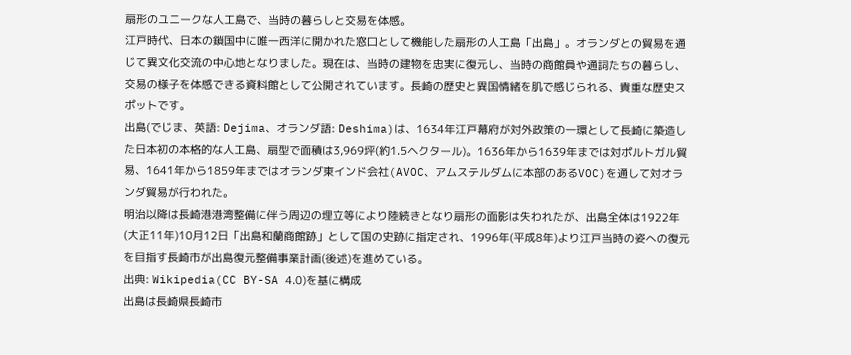扇形のユニークな人工島で、当時の暮らしと交易を体感。
江戸時代、日本の鎖国中に唯一西洋に開かれた窓口として機能した扇形の人工島「出島」。オランダとの貿易を通じて異文化交流の中心地となりました。現在は、当時の建物を忠実に復元し、当時の商館員や通詞たちの暮らし、交易の様子を体感できる資料館として公開されています。長崎の歴史と異国情緒を肌で感じられる、貴重な歴史スポットです。
出島(でじま、英語: Dejima、オランダ語: Deshima)は、1634年江戸幕府が対外政策の一環として長崎に築造した日本初の本格的な人工島、扇型で面積は3,969坪(約1.5ヘクタール)。1636年から1639年までは対ポルトガル貿易、1641年から1859年まではオランダ東インド会社(AVOC、アムステルダムに本部のあるVOC)を通して対オランダ貿易が行われた。
明治以降は長崎港港湾整備に伴う周辺の埋立等により陸続きとなり扇形の面影は失われたが、出島全体は1922年(大正11年)10月12日「出島和蘭商館跡」として国の史跡に指定され、1996年(平成8年)より江戸当時の姿への復元を目指す長崎市が出島復元整備事業計画(後述)を進めている。
出典: Wikipedia(CC BY-SA 4.0)を基に構成
出島は長崎県長崎市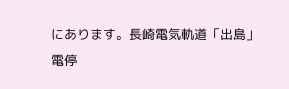にあります。長崎電気軌道「出島」電停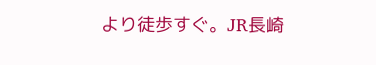より徒歩すぐ。JR長崎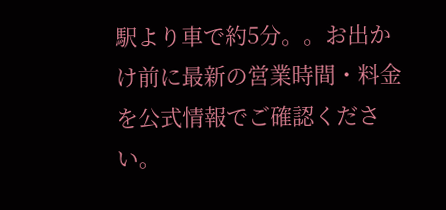駅より車で約5分。。お出かけ前に最新の営業時間・料金を公式情報でご確認ください。